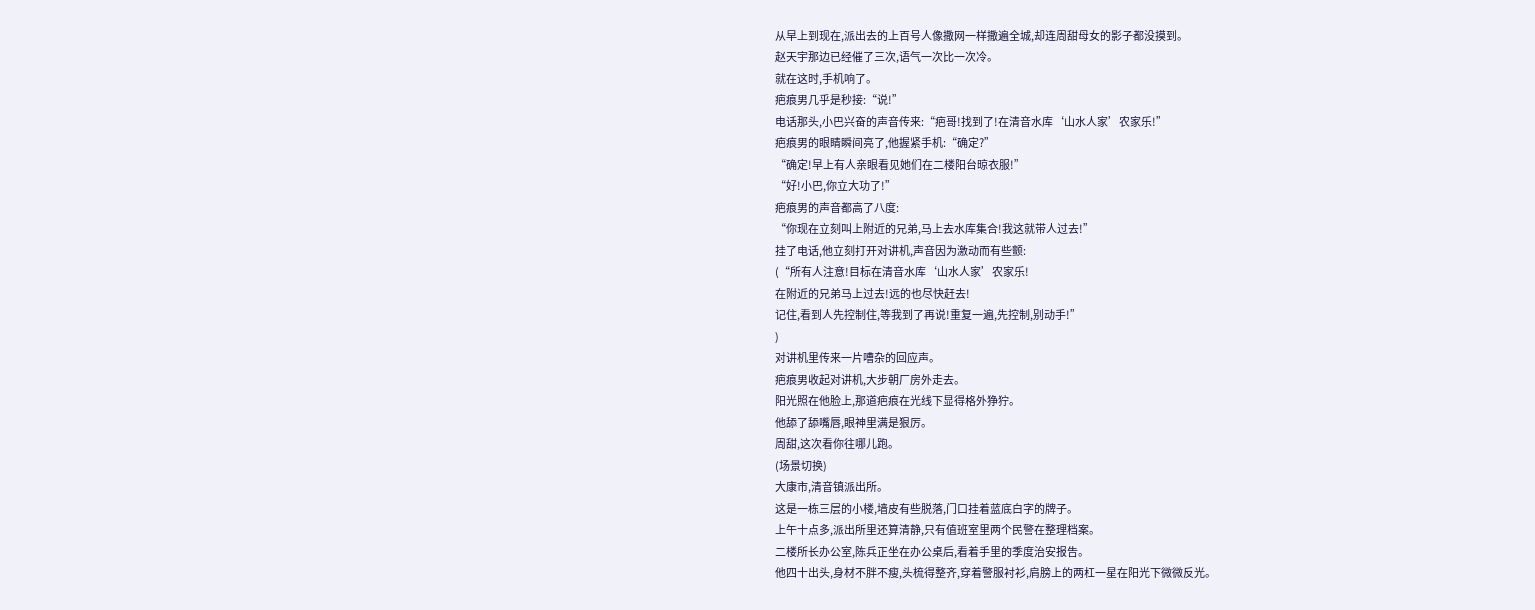从早上到现在,派出去的上百号人像撒网一样撒遍全城,却连周甜母女的影子都没摸到。
赵天宇那边已经催了三次,语气一次比一次冷。
就在这时,手机响了。
疤痕男几乎是秒接:“说!”
电话那头,小巴兴奋的声音传来:“疤哥!找到了!在清音水库‘山水人家’农家乐!”
疤痕男的眼睛瞬间亮了,他握紧手机:“确定?”
“确定!早上有人亲眼看见她们在二楼阳台晾衣服!”
“好!小巴,你立大功了!”
疤痕男的声音都高了八度:
“你现在立刻叫上附近的兄弟,马上去水库集合!我这就带人过去!”
挂了电话,他立刻打开对讲机,声音因为激动而有些颤:
(“所有人注意!目标在清音水库‘山水人家’农家乐!
在附近的兄弟马上过去!远的也尽快赶去!
记住,看到人先控制住,等我到了再说!重复一遍,先控制,别动手!”
)
对讲机里传来一片嘈杂的回应声。
疤痕男收起对讲机,大步朝厂房外走去。
阳光照在他脸上,那道疤痕在光线下显得格外狰狞。
他舔了舔嘴唇,眼神里满是狠厉。
周甜,这次看你往哪儿跑。
(场景切换)
大康市,清音镇派出所。
这是一栋三层的小楼,墙皮有些脱落,门口挂着蓝底白字的牌子。
上午十点多,派出所里还算清静,只有值班室里两个民警在整理档案。
二楼所长办公室,陈兵正坐在办公桌后,看着手里的季度治安报告。
他四十出头,身材不胖不瘦,头梳得整齐,穿着警服衬衫,肩膀上的两杠一星在阳光下微微反光。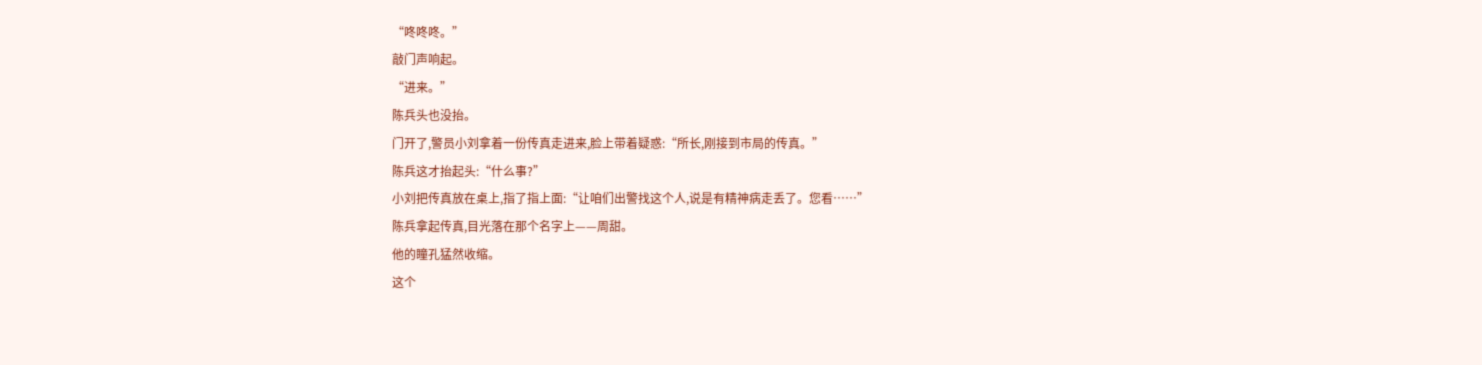“咚咚咚。”
敲门声响起。
“进来。”
陈兵头也没抬。
门开了,警员小刘拿着一份传真走进来,脸上带着疑惑:“所长,刚接到市局的传真。”
陈兵这才抬起头:“什么事?”
小刘把传真放在桌上,指了指上面:“让咱们出警找这个人,说是有精神病走丢了。您看……”
陈兵拿起传真,目光落在那个名字上——周甜。
他的瞳孔猛然收缩。
这个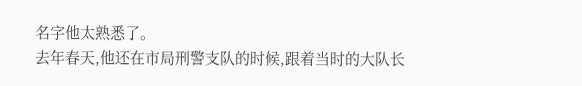名字他太熟悉了。
去年春天,他还在市局刑警支队的时候,跟着当时的大队长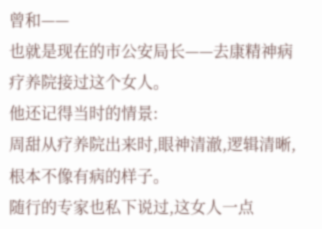曾和——
也就是现在的市公安局长——去康精神病疗养院接过这个女人。
他还记得当时的情景:
周甜从疗养院出来时,眼神清澈,逻辑清晰,根本不像有病的样子。
随行的专家也私下说过,这女人一点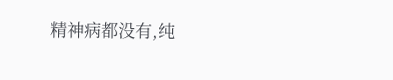精神病都没有,纯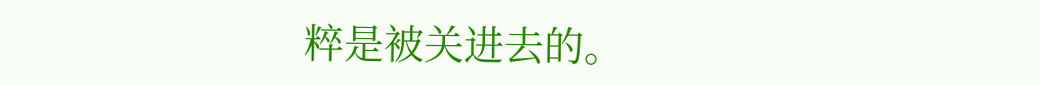粹是被关进去的。